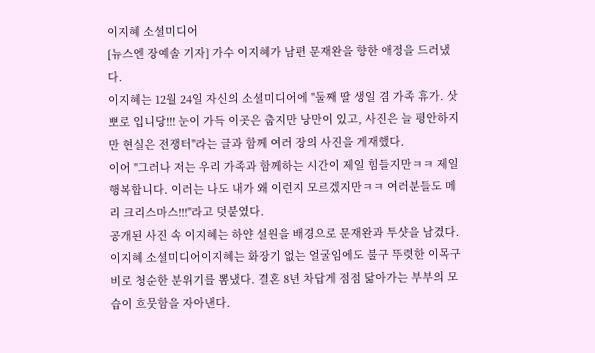이지혜 소셜미디어
[뉴스엔 장예솔 기자] 가수 이지혜가 남편 문재완을 향한 애정을 드러냈다.
이지혜는 12월 24일 자신의 소셜미디어에 "둘째 딸 생일 겸 가족 휴가. 삿뽀로 입니당!!! 눈이 가득 이곳은 춥지만 낭만이 있고, 사진은 늘 평안하지만 현실은 전쟁터"라는 글과 함께 여러 장의 사진을 게재했다.
이어 "그러나 저는 우리 가족과 함께하는 시간이 제일 힘들지만ㅋㅋ 제일 행복합니다. 이러는 나도 내가 왜 이런지 모르겠지만ㅋㅋ 여러분들도 메리 크리스마스!!!"라고 덧붙였다.
공개된 사진 속 이지혜는 하얀 설원을 배경으로 문재완과 투샷을 남겼다.
이지혜 소셜미디어이지혜는 화장기 없는 얼굴임에도 불구 뚜렷한 이목구비로 청순한 분위기를 뽐냈다. 결혼 8년 차답게 점점 닮아가는 부부의 모습이 흐뭇함을 자아낸다.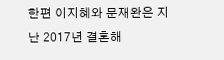한편 이지혜와 문재완은 지난 2017년 결혼해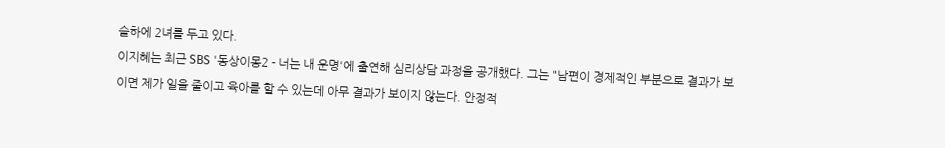슬하에 2녀를 두고 있다.
이지혜는 최근 SBS '동상이몽2 - 너는 내 운명'에 출연해 심리상담 과정을 공개했다. 그는 "남편이 경제적인 부분으로 결과가 보이면 제가 일을 줄이고 육아를 할 수 있는데 아무 결과가 보이지 않는다. 안정적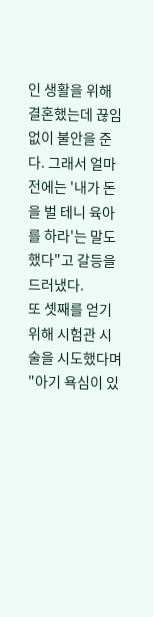인 생활을 위해 결혼했는데 끊임없이 불안을 준다. 그래서 얼마 전에는 '내가 돈을 벌 테니 육아를 하라'는 말도 했다"고 갈등을 드러냈다.
또 셋째를 얻기 위해 시험관 시술을 시도했다며 "아기 욕심이 있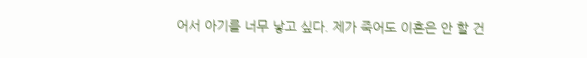어서 아기를 너무 낳고 싶다. 제가 죽어도 이혼은 안 할 건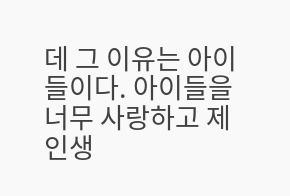데 그 이유는 아이들이다. 아이들을 너무 사랑하고 제 인생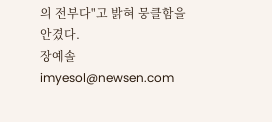의 전부다"고 밝혀 뭉클함을 안겼다.
장예솔 imyesol@newsen.com